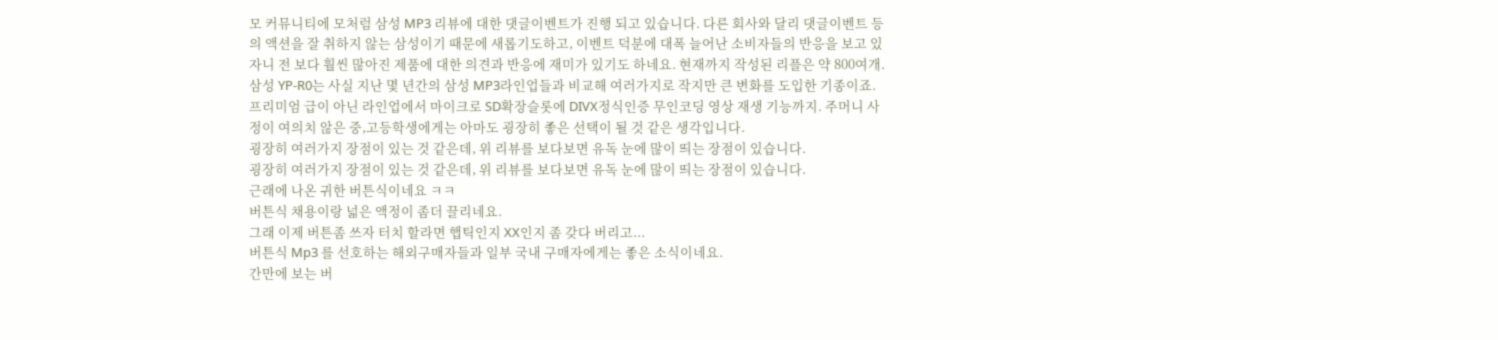모 커뮤니티에 모처럼 삼성 MP3 리뷰에 대한 댓글이벤트가 진행 되고 있습니다. 다른 회사와 달리 댓글이벤트 등의 액션을 잘 취하지 않는 삼성이기 때문에 새롭기도하고, 이벤트 덕분에 대폭 늘어난 소비자들의 반응을 보고 있자니 전 보다 훨씬 많아진 제품에 대한 의견과 반응에 재미가 있기도 하네요. 현재까지 작성된 리플은 약 800여개.
삼성 YP-R0는 사실 지난 몇 년간의 삼성 MP3라인업들과 비교해 여러가지로 작지만 큰 변화를 도입한 기종이죠. 프리미엄 급이 아닌 라인업에서 마이크로 SD확장슬롯에 DIVX정식인증 무인코딩 영상 재생 기능까지. 주머니 사정이 여의치 않은 중,고등학생에게는 아마도 굉장히 좋은 선택이 될 것 같은 생각입니다.
굉장히 여러가지 장점이 있는 것 같은데, 위 리뷰를 보다보면 유독 눈에 많이 띄는 장점이 있습니다.
굉장히 여러가지 장점이 있는 것 같은데, 위 리뷰를 보다보면 유독 눈에 많이 띄는 장점이 있습니다.
근래에 나온 귀한 버튼식이네요 ㅋㅋ
버튼식 채용이랑 넓은 액정이 좀더 끌리네요.
그래 이제 버튼좀 쓰자 터치 할라면 햅틱인지 XX인지 좀 갖다 버리고...
버튼식 Mp3 를 선호하는 해외구매자들과 일부 국내 구매자에게는 좋은 소식이네요.
간만에 보는 버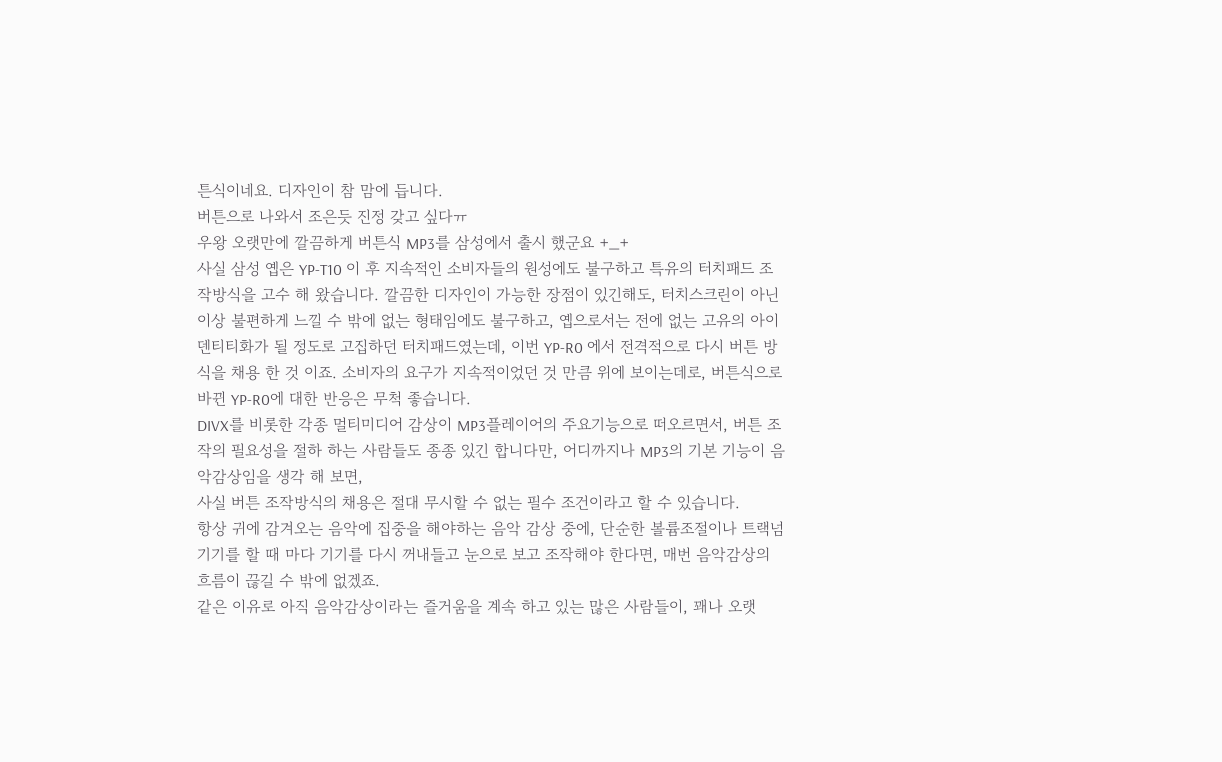튼식이네요. 디자인이 참 맘에 듭니다.
버튼으로 나와서 조은듯 진정 갖고 싶다ㅠ
우왕 오랫만에 깔끔하게 버튼식 MP3를 삼성에서 출시 했군요 +_+
사실 삼성 옙은 YP-T10 이 후 지속적인 소비자들의 원성에도 불구하고 특유의 터치패드 조작방식을 고수 해 왔습니다. 깔끔한 디자인이 가능한 장점이 있긴해도, 터치스크린이 아닌이상 불편하게 느낄 수 밖에 없는 형태임에도 불구하고, 옙으로서는 전에 없는 고유의 아이덴티티화가 될 정도로 고집하던 터치패드였는데, 이번 YP-R0 에서 전격적으로 다시 버튼 방식을 채용 한 것 이죠. 소비자의 요구가 지속적이었던 것 만큼 위에 보이는데로, 버튼식으로 바뀐 YP-R0에 대한 반응은 무척 좋습니다.
DIVX를 비롯한 각종 멀티미디어 감상이 MP3플레이어의 주요기능으로 떠오르면서, 버튼 조작의 필요성을 절하 하는 사람들도 종종 있긴 합니다만, 어디까지나 MP3의 기본 기능이 음악감상임을 생각 해 보면,
사실 버튼 조작방식의 채용은 절대 무시할 수 없는 필수 조건이라고 할 수 있습니다.
항상 귀에 감겨오는 음악에 집중을 해야하는 음악 감상 중에, 단순한 볼륨조절이나 트랙넘기기를 할 때 마다 기기를 다시 꺼내들고 눈으로 보고 조작해야 한다면, 매번 음악감상의 흐름이 끊길 수 밖에 없겠죠.
같은 이유로 아직 음악감상이라는 즐거움을 계속 하고 있는 많은 사람들이, 꽤나 오랫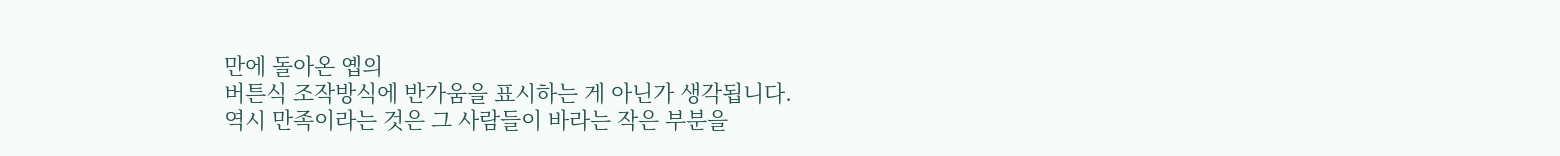만에 돌아온 옙의
버튼식 조작방식에 반가움을 표시하는 게 아닌가 생각됩니다.
역시 만족이라는 것은 그 사람들이 바라는 작은 부분을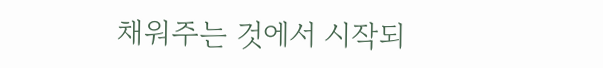채워주는 것에서 시작되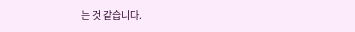는 것 같습니다.